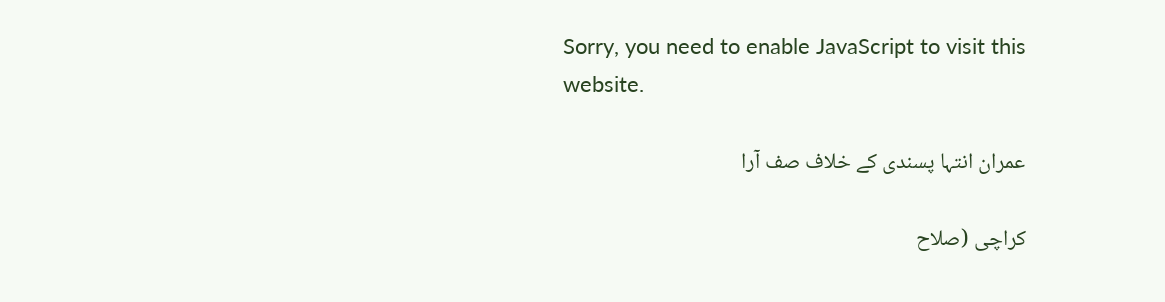Sorry, you need to enable JavaScript to visit this website.

عمران انتہا پسندی کے خلاف صف آرا

کراچی (صلاح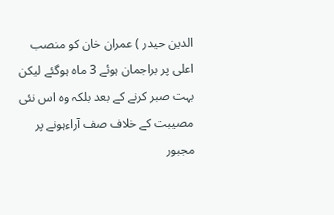الدین حیدر ) عمران خان کو منصب اعلی پر براجمان ہوئے 3 ماہ ہوگئے لیکن بہت صبر کرنے کے بعد بلکہ وہ اس نئی مصیبت کے خلاف صف آراءہونے پر مجبور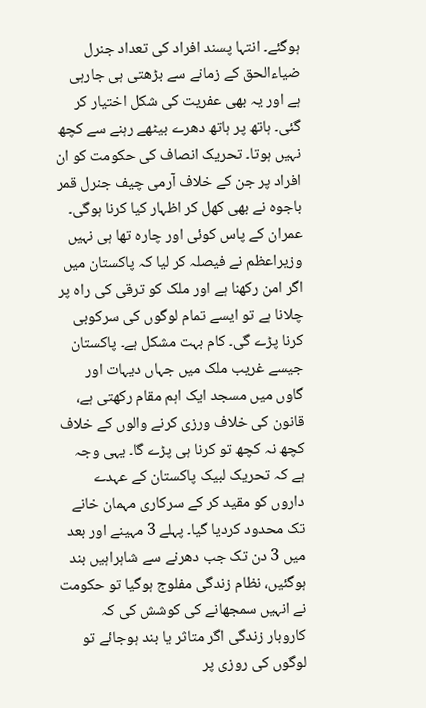ہوگئے۔ انتہا پسند افراد کی تعداد جنرل ضیاءالحق کے زمانے سے بڑھتی ہی جارہی ہے اور یہ بھی عفریت کی شکل اختیار کر گئی۔ ہاتھ پر ہاتھ دھرے بیٹھے رہنے سے کچھ نہیں ہوتا۔ تحریک انصاف کی حکومت کو ان افراد پر جن کے خلاف آرمی چیف جنرل قمر باجوہ نے بھی کھل کر اظہار کیا کرنا ہوگی۔ عمران کے پاس کوئی اور چارہ تھا ہی نہیں وزیراعظم نے فیصلہ کر لیا کہ پاکستان میں اگر امن رکھنا ہے اور ملک کو ترقی کی راہ پر چلانا ہے تو ایسے تمام لوگوں کی سرکوبی کرنا پڑے گی۔ کام بہت مشکل ہے۔ پاکستان جیسے غریب ملک میں جہاں دیہات اور گاوں میں مسجد ایک اہم مقام رکھتی ہے، قانون کی خلاف ورزی کرنے والوں کے خلاف کچھ نہ کچھ تو کرنا ہی پڑے گا۔ یہی وجہ ہے کہ تحریک لبیک پاکستان کے عہدے داروں کو مقید کر کے سرکاری مہمان خانے تک محدود کردیا گیا۔ پہلے 3 مہینے اور بعد میں 3 دن تک جب دھرنے سے شاہراہیں بند ہوگئیں، نظام زندگی مفلوج ہوگیا تو حکومت نے انہیں سمجھانے کی کوشش کی کہ کاروبار زندگی اگر متاثر یا بند ہوجائے تو لوگوں کی روزی پر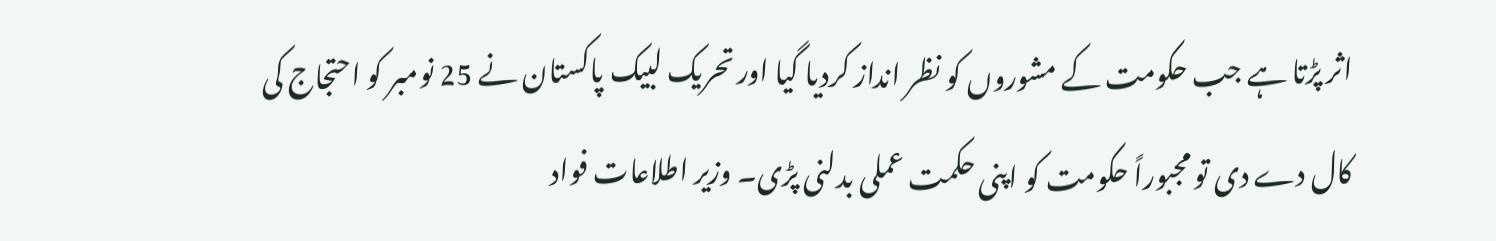اثر پڑتا ہے جب حکومت کے مشوروں کو نظر انداز کردیا گیا اور تحریک لبیک پاکستان نے 25 نومبر کو احتجاج کی کال دے دی تو مجبوراً حکومت کو اپنی حکمت عملی بدلنی پڑی۔ وزیر اطلاعات فواد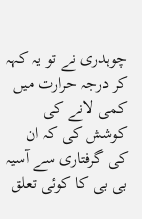چوہدری نے تو یہ کہہ کر درجہ حرارت میں کمی لانے کی کوشش کی کہ ان کی گرفتاری سے آسیہ بی بی کا کوئی تعلق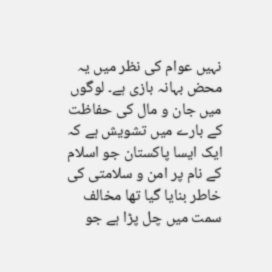نہیں عوام کی نظر میں یہ محض بہانہ بازی ہے۔ لوگوں میں جان و مال کی حفاظت کے بارے میں تشویش ہے کہ ایک ایسا پاکستان جو اسلام کے نام پر امن و سلامتی کی خاطر بنایا گیا تھا مخالف سمت میں چل پڑا ہے جو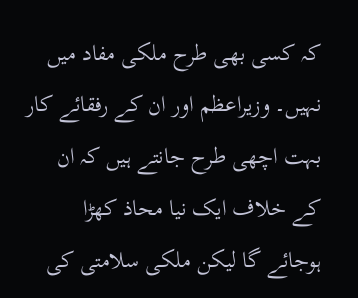کہ کسی بھی طرح ملکی مفاد میں نہیں۔ وزیراعظم اور ان کے رفقائے کار بہت اچھی طرح جانتے ہیں کہ ان کے خلاف ایک نیا محاذ کھڑا ہوجائے گا لیکن ملکی سلامتی کی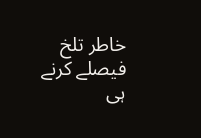خاطر تلخ فیصلے کرنے ہی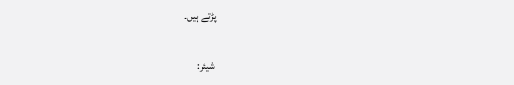پڑتے ہیں۔

شیئر: